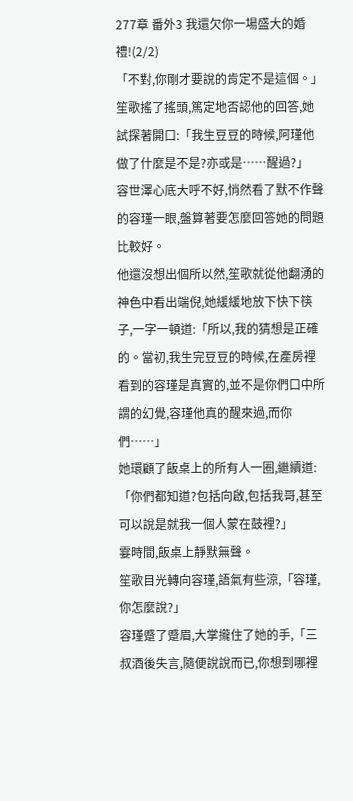277章 番外3 我還欠你一場盛大的婚禮!(2/2)
「不對,你剛才要說的肯定不是這個。」笙歌搖了搖頭,篤定地否認他的回答,她試探著開口:「我生豆豆的時候,阿瑾他做了什麼是不是?亦或是……醒過?」
容世澤心底大呼不好,悄然看了默不作聲的容瑾一眼,盤算著要怎麼回答她的問題比較好。
他還沒想出個所以然,笙歌就從他翻湧的神色中看出端倪,她緩緩地放下快下筷子,一字一頓道:「所以,我的猜想是正確的。當初,我生完豆豆的時候,在產房裡看到的容瑾是真實的,並不是你們口中所謂的幻覺,容瑾他真的醒來過,而你們……」
她環顧了飯桌上的所有人一圈,繼續道:「你們都知道?包括向啟,包括我哥,甚至可以說是就我一個人蒙在鼓裡?」
霎時間,飯桌上靜默無聲。
笙歌目光轉向容瑾,語氣有些涼,「容瑾,你怎麼說?」
容瑾蹙了蹙眉,大掌攏住了她的手,「三叔酒後失言,隨便說說而已,你想到哪裡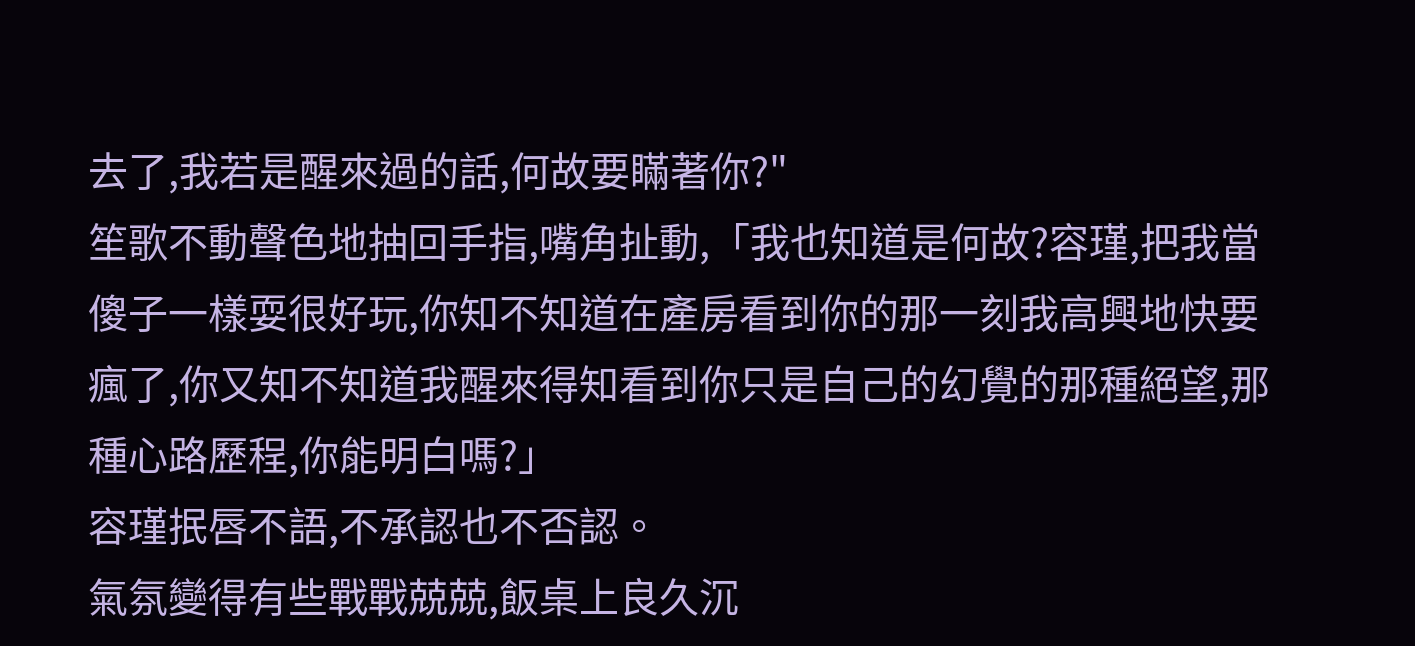去了,我若是醒來過的話,何故要瞞著你?"
笙歌不動聲色地抽回手指,嘴角扯動,「我也知道是何故?容瑾,把我當傻子一樣耍很好玩,你知不知道在產房看到你的那一刻我高興地快要瘋了,你又知不知道我醒來得知看到你只是自己的幻覺的那種絕望,那種心路歷程,你能明白嗎?」
容瑾抿唇不語,不承認也不否認。
氣氛變得有些戰戰兢兢,飯桌上良久沉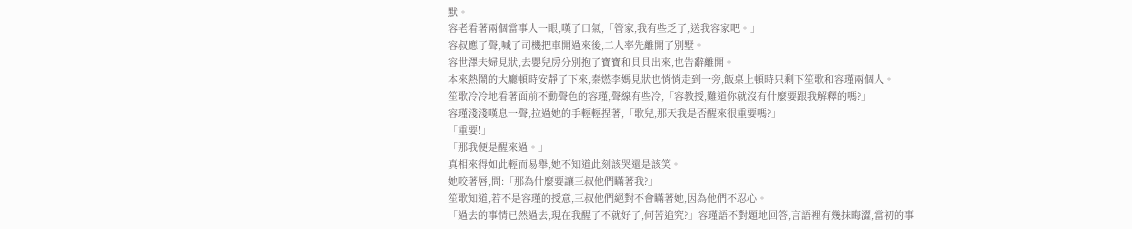默。
容老看著兩個當事人一眼,嘆了口氣,「管家,我有些乏了,送我容家吧。」
容叔應了聲,喊了司機把車開過來後,二人率先離開了別墅。
容世澤夫婦見狀,去嬰兒房分別抱了寶寶和貝貝出來,也告辭離開。
本來熱鬧的大廳頓時安靜了下來,秦燃李媽見狀也悄悄走到一旁,飯桌上頓時只剩下笙歌和容瑾兩個人。
笙歌冷冷地看著面前不動聲色的容瑾,聲線有些冷,「容教授,難道你就沒有什麼要跟我解釋的嗎?」
容瑾淺淺嘆息一聲,拉過她的手輕輕捏著,「歌兒,那天我是否醒來很重要嗎?」
「重要!」
「那我便是醒來過。」
真相來得如此輕而易舉,她不知道此刻該哭還是該笑。
她咬著唇,問:「那為什麼要讓三叔他們瞞著我?」
笙歌知道,若不是容瑾的授意,三叔他們絕對不會瞞著她,因為他們不忍心。
「過去的事情已然過去,現在我醒了不就好了,何苦追究?」容瑾語不對題地回答,言語裡有幾抹晦澀,當初的事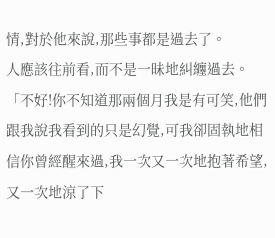情,對於他來說,那些事都是過去了。
人應該往前看,而不是一昧地糾纏過去。
「不好!你不知道那兩個月我是有可笑,他們跟我說我看到的只是幻覺,可我卻固執地相信你曾經醒來過,我一次又一次地抱著希望,又一次地涼了下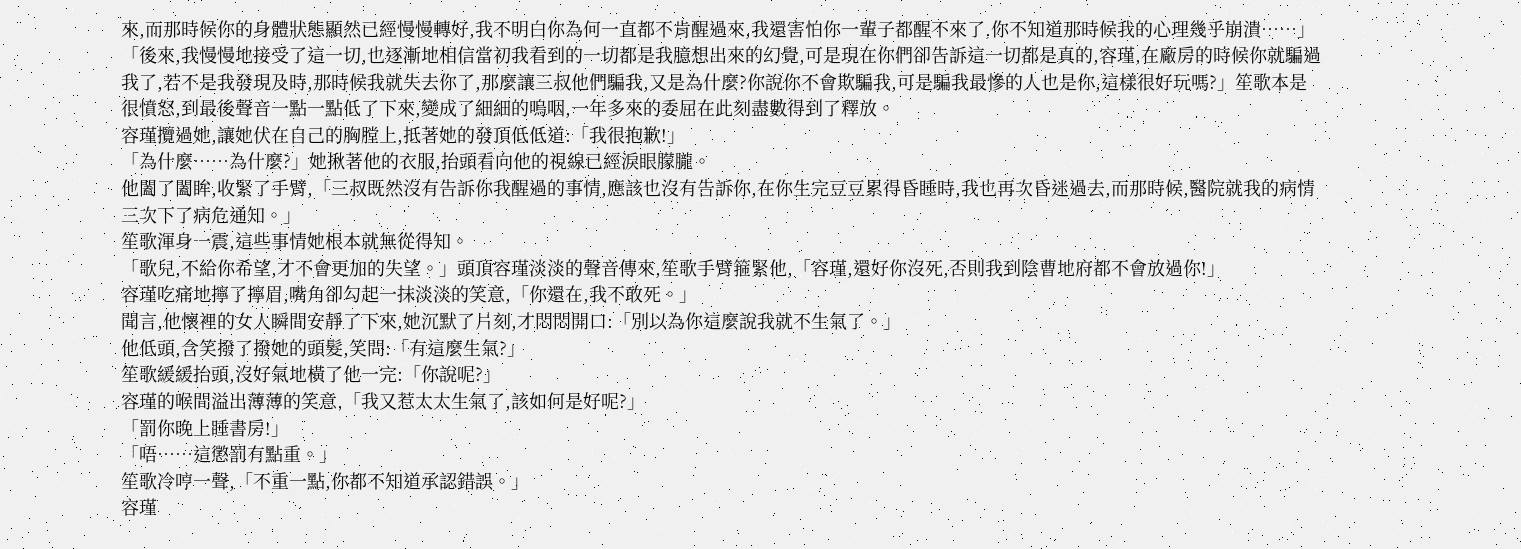來,而那時候你的身體狀態顯然已經慢慢轉好,我不明白你為何一直都不肯醒過來,我還害怕你一輩子都醒不來了,你不知道那時候我的心理幾乎崩潰……」
「後來,我慢慢地接受了這一切,也逐漸地相信當初我看到的一切都是我臆想出來的幻覺,可是現在你們卻告訴這一切都是真的,容瑾,在廠房的時候你就騙過我了,若不是我發現及時,那時候我就失去你了,那麼讓三叔他們騙我,又是為什麼?你說你不會欺騙我,可是騙我最慘的人也是你,這樣很好玩嗎?」笙歌本是很憤怒,到最後聲音一點一點低了下來,變成了細細的嗚咽,一年多來的委屈在此刻盡數得到了釋放。
容瑾攬過她,讓她伏在自己的胸膛上,抵著她的發頂低低道:「我很抱歉!」
「為什麼……為什麼?」她揪著他的衣服,抬頭看向他的視線已經淚眼朦朧。
他闔了闔眸,收緊了手臂,「三叔既然沒有告訴你我醒過的事情,應該也沒有告訴你,在你生完豆豆累得昏睡時,我也再次昏迷過去,而那時候,醫院就我的病情三次下了病危通知。」
笙歌渾身一震,這些事情她根本就無從得知。
「歌兒,不給你希望,才不會更加的失望。」頭頂容瑾淡淡的聲音傳來,笙歌手臂箍緊他,「容瑾,還好你沒死,否則我到陰曹地府都不會放過你!」
容瑾吃痛地擰了擰眉,嘴角卻勾起一抹淡淡的笑意,「你還在,我不敢死。」
聞言,他懷裡的女人瞬間安靜了下來,她沉默了片刻,才悶悶開口:「別以為你這麼說我就不生氣了。」
他低頭,含笑撥了撥她的頭髮,笑問:「有這麼生氣?」
笙歌緩緩抬頭,沒好氣地橫了他一完:「你說呢?」
容瑾的喉間溢出薄薄的笑意,「我又惹太太生氣了,該如何是好呢?」
「罰你晚上睡書房!」
「唔……這懲罰有點重。」
笙歌冷哼一聲,「不重一點,你都不知道承認錯誤。」
容瑾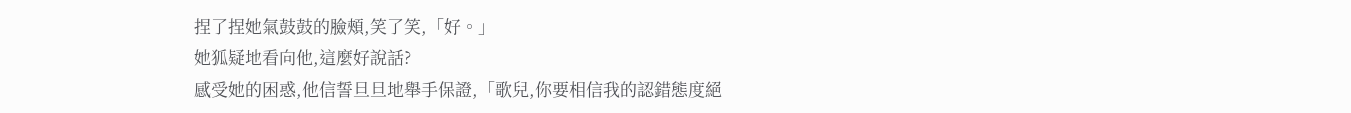捏了捏她氣鼓鼓的臉頰,笑了笑,「好。」
她狐疑地看向他,這麼好說話?
感受她的困惑,他信誓旦旦地舉手保證,「歌兒,你要相信我的認錯態度絕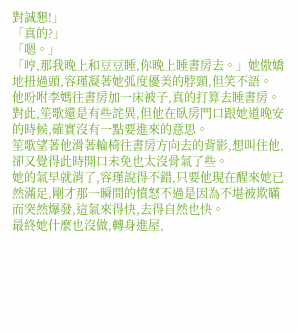對誠懇!」
「真的?」
「嗯。」
「哼,那我晚上和豆豆睡,你晚上睡書房去。」她傲嬌地扭過頭,容瑾凝著她弧度優美的脖頸,但笑不語。
他吩咐李媽往書房加一床被子,真的打算去睡書房。
對此,笙歌還是有些詫異,但他在臥房門口跟她道晚安的時候,確實沒有一點要進來的意思。
笙歌望著他滑著輪椅往書房方向去的背影,想叫住他,卻又覺得此時開口未免也太沒骨氣了些。
她的氣早就消了,容瑾說得不錯,只要他現在醒來她已然滿足,剛才那一瞬間的憤怒不過是因為不堪被欺瞞而突然爆發,這氣來得快,去得自然也快。
最終她什麼也沒做,轉身進屋,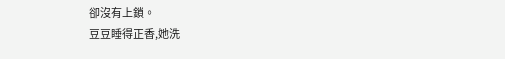卻沒有上鎖。
豆豆睡得正香,她洗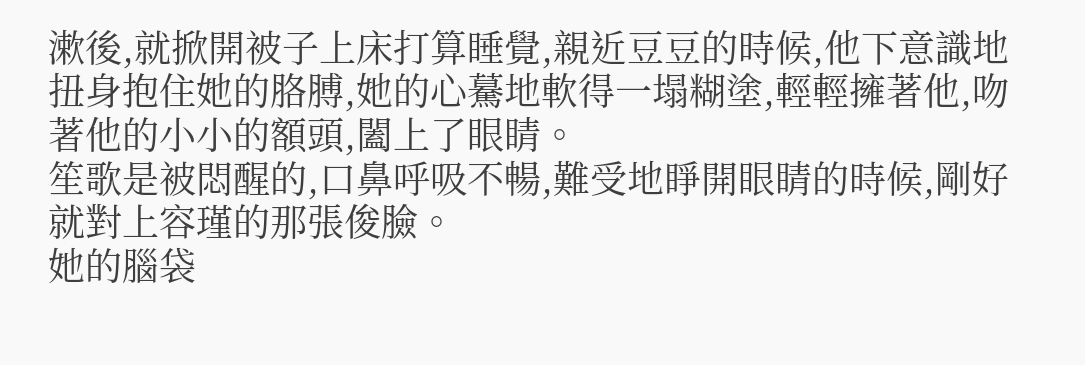漱後,就掀開被子上床打算睡覺,親近豆豆的時候,他下意識地扭身抱住她的胳膊,她的心驀地軟得一塌糊塗,輕輕擁著他,吻著他的小小的額頭,闔上了眼睛。
笙歌是被悶醒的,口鼻呼吸不暢,難受地睜開眼睛的時候,剛好就對上容瑾的那張俊臉。
她的腦袋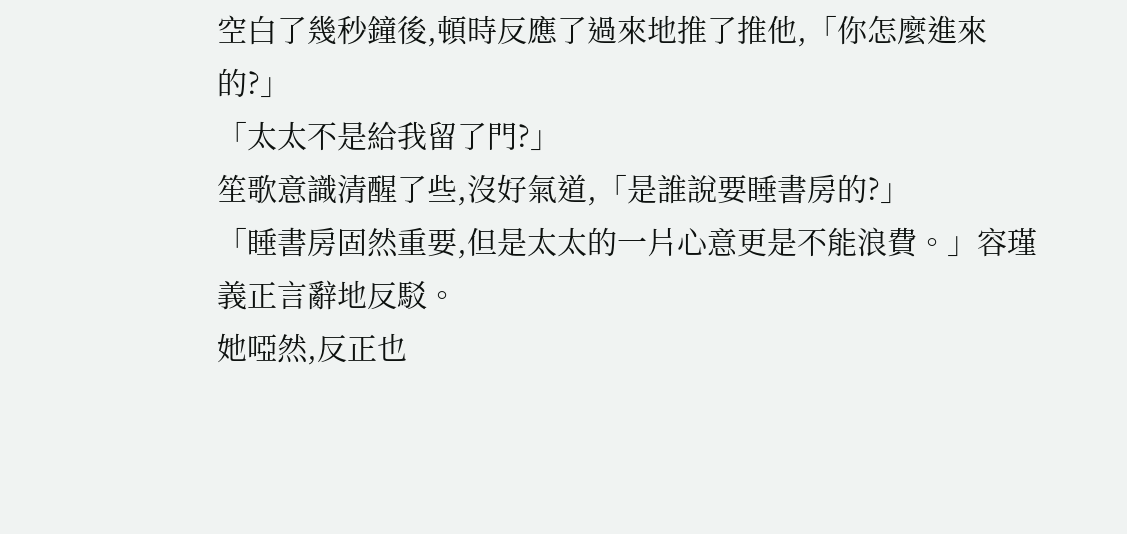空白了幾秒鐘後,頓時反應了過來地推了推他,「你怎麼進來的?」
「太太不是給我留了門?」
笙歌意識清醒了些,沒好氣道,「是誰說要睡書房的?」
「睡書房固然重要,但是太太的一片心意更是不能浪費。」容瑾義正言辭地反駁。
她啞然,反正也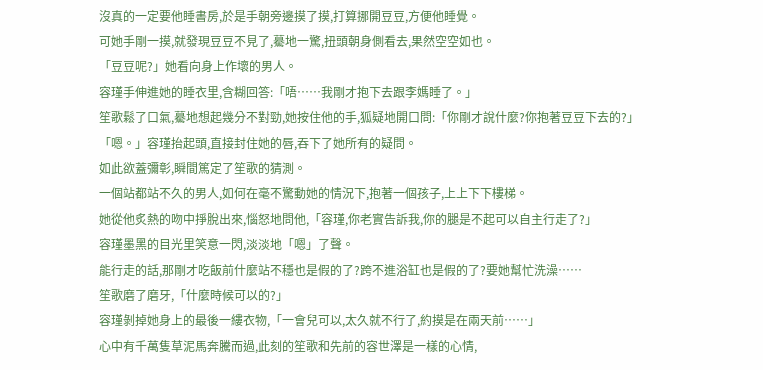沒真的一定要他睡書房,於是手朝旁邊摸了摸,打算挪開豆豆,方便他睡覺。
可她手剛一摸,就發現豆豆不見了,驀地一驚,扭頭朝身側看去,果然空空如也。
「豆豆呢?」她看向身上作壞的男人。
容瑾手伸進她的睡衣里,含糊回答:「唔……我剛才抱下去跟李媽睡了。」
笙歌鬆了口氣,驀地想起幾分不對勁,她按住他的手,狐疑地開口問:「你剛才說什麼?你抱著豆豆下去的?」
「嗯。」容瑾抬起頭,直接封住她的唇,吞下了她所有的疑問。
如此欲蓋彌彰,瞬間篤定了笙歌的猜測。
一個站都站不久的男人,如何在毫不驚動她的情況下,抱著一個孩子,上上下下樓梯。
她從他炙熱的吻中掙脫出來,惱怒地問他,「容瑾,你老實告訴我,你的腿是不起可以自主行走了?」
容瑾墨黑的目光里笑意一閃,淡淡地「嗯」了聲。
能行走的話,那剛才吃飯前什麼站不穩也是假的了?跨不進浴缸也是假的了?要她幫忙洗澡……
笙歌磨了磨牙,「什麼時候可以的?」
容瑾剝掉她身上的最後一縷衣物,「一會兒可以,太久就不行了,約摸是在兩天前……」
心中有千萬隻草泥馬奔騰而過,此刻的笙歌和先前的容世澤是一樣的心情,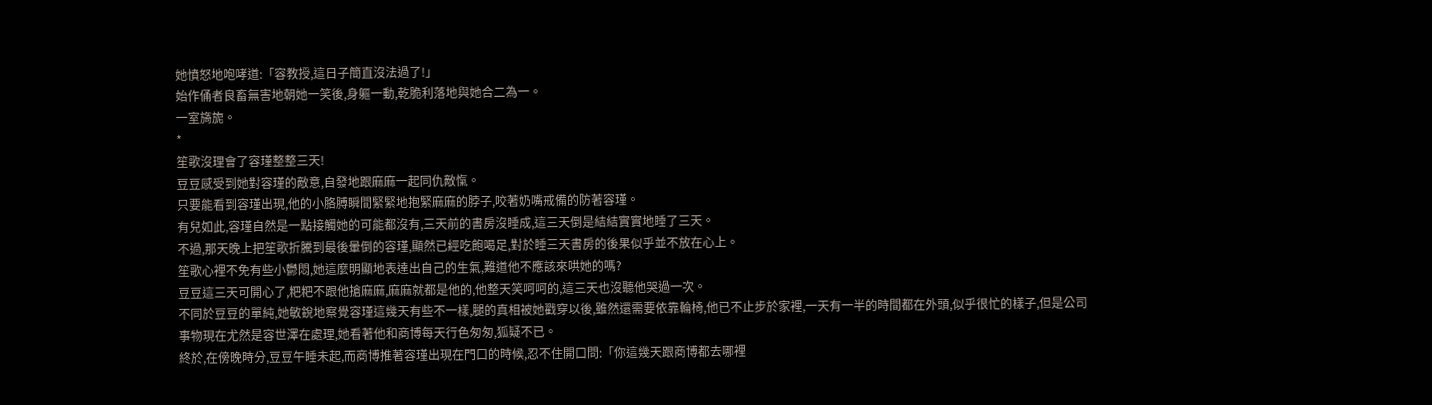她憤怒地咆哮道:「容教授,這日子簡直沒法過了!」
始作俑者良畜無害地朝她一笑後,身軀一動,乾脆利落地與她合二為一。
一室旖旎。
*
笙歌沒理會了容瑾整整三天!
豆豆感受到她對容瑾的敵意,自發地跟麻麻一起同仇敵愾。
只要能看到容瑾出現,他的小胳膊瞬間緊緊地抱緊麻麻的脖子,咬著奶嘴戒備的防著容瑾。
有兒如此,容瑾自然是一點接觸她的可能都沒有,三天前的書房沒睡成,這三天倒是結結實實地睡了三天。
不過,那天晚上把笙歌折騰到最後暈倒的容瑾,顯然已經吃飽喝足,對於睡三天書房的後果似乎並不放在心上。
笙歌心裡不免有些小鬱悶,她這麼明顯地表達出自己的生氣,難道他不應該來哄她的嗎?
豆豆這三天可開心了,粑粑不跟他搶麻麻,麻麻就都是他的,他整天笑呵呵的,這三天也沒聽他哭過一次。
不同於豆豆的單純,她敏銳地察覺容瑾這幾天有些不一樣,腿的真相被她戳穿以後,雖然還需要依靠輪椅,他已不止步於家裡,一天有一半的時間都在外頭,似乎很忙的樣子,但是公司事物現在尤然是容世澤在處理,她看著他和商博每天行色匆匆,狐疑不已。
終於,在傍晚時分,豆豆午睡未起,而商博推著容瑾出現在門口的時候,忍不住開口問:「你這幾天跟商博都去哪裡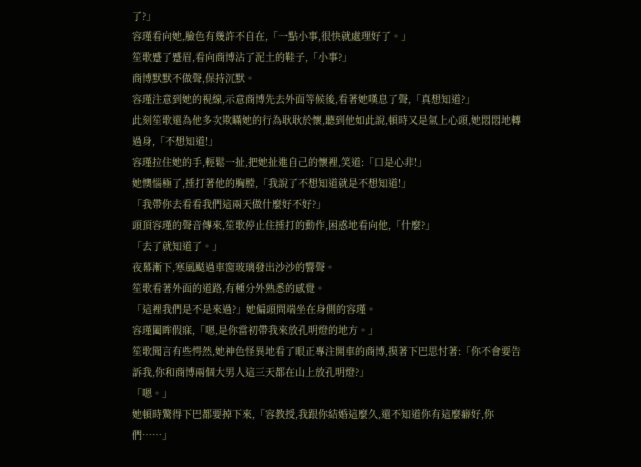了?」
容瑾看向她,臉色有幾許不自在,「一點小事,很快就處理好了。」
笙歌蹙了蹙眉,看向商博沾了泥土的鞋子,「小事?」
商博默默不做聲,保持沉默。
容瑾注意到她的視線,示意商博先去外面等候後,看著她嘆息了聲,「真想知道?」
此刻笙歌還為他多次欺瞞她的行為耿耿於懷,聽到他如此說,頓時又是氣上心頭,她悶悶地轉過身,「不想知道!」
容瑾拉住她的手,輕鬆一扯,把她扯進自己的懷裡,笑道:「口是心非!」
她懊惱極了,捶打著他的胸膛,「我說了不想知道就是不想知道!」
「我帶你去看看我們這兩天做什麼好不好?」
頭頂容瑾的聲音傳來,笙歌停止住捶打的動作,困惑地看向他,「什麼?」
「去了就知道了。」
夜幕漸下,寒風颳過車窗玻璃發出沙沙的響聲。
笙歌看著外面的道路,有種分外熟悉的感覺。
「這裡我們是不是來過?」她偏頭問端坐在身側的容瑾。
容瑾闔眸假寐,「嗯,是你當初帶我來放孔明燈的地方。」
笙歌聞言有些愕然,她神色怪異地看了眼正專注開車的商博,摸著下巴思忖著:「你不會要告訴我,你和商博兩個大男人這三天都在山上放孔明燈?」
「嗯。」
她頓時驚得下巴都要掉下來,「容教授,我跟你結婚這麼久,還不知道你有這麼癖好,你們……」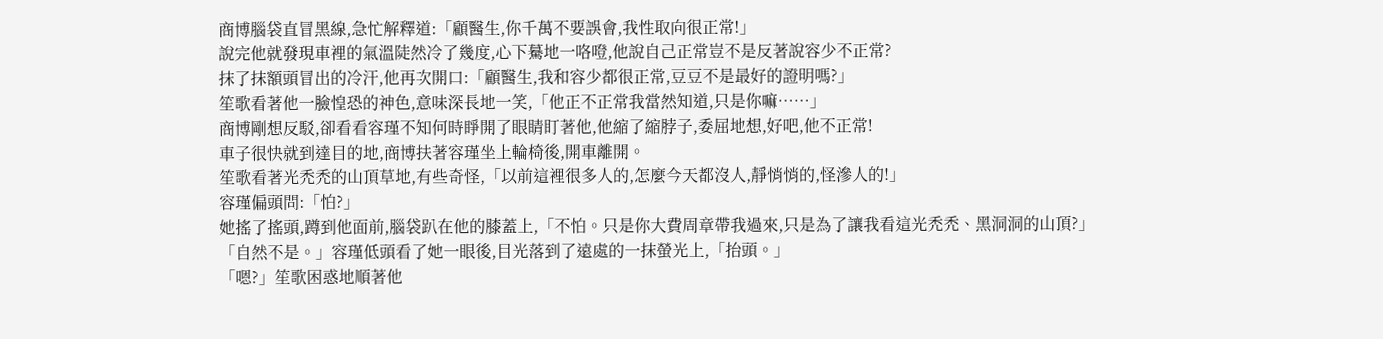商博腦袋直冒黑線,急忙解釋道:「顧醫生,你千萬不要誤會,我性取向很正常!」
說完他就發現車裡的氣溫陡然冷了幾度,心下驀地一咯噔,他說自己正常豈不是反著說容少不正常?
抹了抹額頭冒出的冷汗,他再次開口:「顧醫生,我和容少都很正常,豆豆不是最好的證明嗎?」
笙歌看著他一臉惶恐的神色,意味深長地一笑,「他正不正常我當然知道,只是你嘛……」
商博剛想反駁,卻看看容瑾不知何時睜開了眼睛盯著他,他縮了縮脖子,委屈地想,好吧,他不正常!
車子很快就到達目的地,商博扶著容瑾坐上輪椅後,開車離開。
笙歌看著光禿禿的山頂草地,有些奇怪,「以前這裡很多人的,怎麼今天都沒人,靜悄悄的,怪滲人的!」
容瑾偏頭問:「怕?」
她搖了搖頭,蹲到他面前,腦袋趴在他的膝蓋上,「不怕。只是你大費周章帶我過來,只是為了讓我看這光禿禿、黑洞洞的山頂?」
「自然不是。」容瑾低頭看了她一眼後,目光落到了遠處的一抹螢光上,「抬頭。」
「嗯?」笙歌困惑地順著他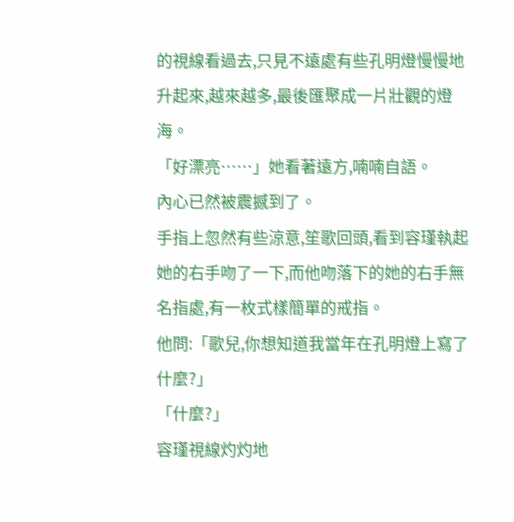的視線看過去,只見不遠處有些孔明燈慢慢地升起來,越來越多,最後匯聚成一片壯觀的燈海。
「好漂亮……」她看著遠方,喃喃自語。
內心已然被震撼到了。
手指上忽然有些涼意,笙歌回頭,看到容瑾執起她的右手吻了一下,而他吻落下的她的右手無名指處,有一枚式樣簡單的戒指。
他問:「歌兒,你想知道我當年在孔明燈上寫了什麼?」
「什麼?」
容瑾視線灼灼地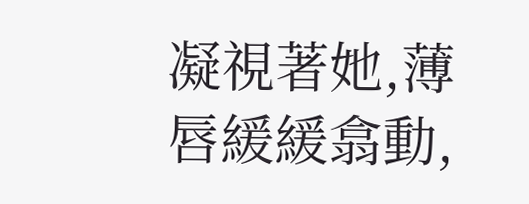凝視著她,薄唇緩緩翕動,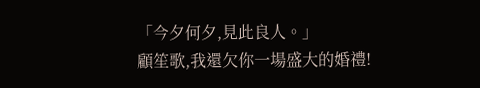「今夕何夕,見此良人。」
顧笙歌,我還欠你一場盛大的婚禮!